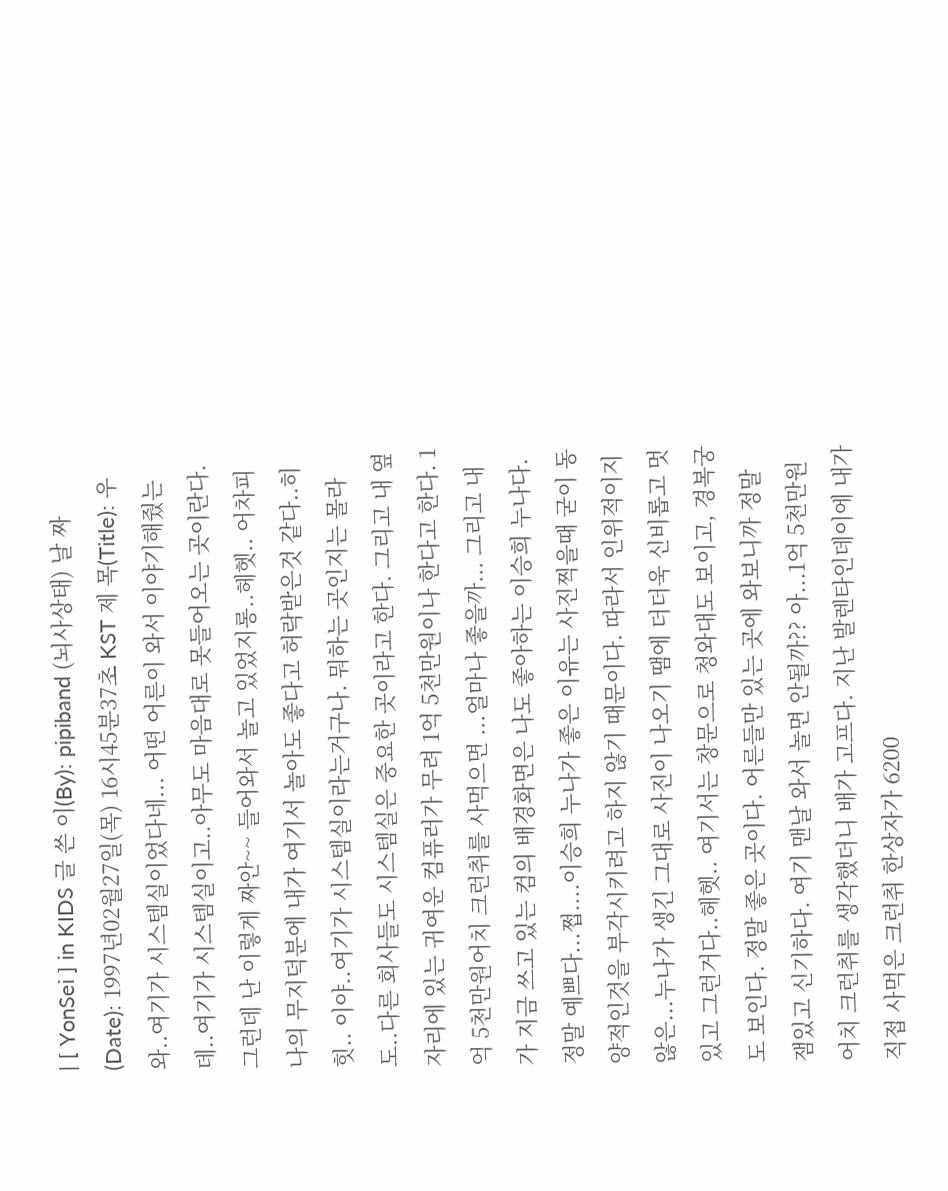| [ YonSei ] in KIDS 글 쓴 이(By): pipiband (뇌사상태) 날 짜 (Date): 1997년02월27일(목) 16시45분37초 KST 제 목(Title): 우와..여기가 시스템실이었다네... 어떤 어른이 와서 이야기해줬는데..여기가 시스템실이고..아무도 마음대로 못들어오는 곳이란다. 그런데 난 이렇게 짜안~~ 들어와서 놀고 있었지롱..헤헷.. 어차피 나의 무지덕분에 내가 여기서 놀아도 좋다고 허락받은것 같다..히힛.. 이야..여기가 시스템실이라는거구나. 뭐하는 곳인지는 몰라도..다른 회사들도 시스템실은 중요한 곳이라고 한다. 그리고 내 옆자리에 있는 귀여운 컴퓨러가 무려 1억 5천만원이나 한다고 한다. 1억 5천만원어치 크런취를 사먹으면 ...얼마나 좋을까... 그리고 내가 지금 쓰고 있는 컴의 배경화면은 나도 좋아하는 이승희 누나다. 정말 예쁘다...쩝....이승희 누나가 좋은 이유는 사진찍을때 굳이 동양적인것을 부각시키려고 하지 않기 때문이다. 따라서 인위적이지 않은...누나가 생긴 그대로 사진이 나오기 땜에 더더욱 신비롭고 멋있고 그런거다..헤헷.. 여기서는 창문으로 청와대도 보이고, 경복궁도 보인다. 정말 좋은 곳이다. 어른들만 있는 곳에 와보니까 정말 잼있고 신기하다. 여기 맨날 와서 놀면 안될까?? 아...1억 5천만원어치 크런취를 생각했더니 배가 고프다. 지난 발렌타인데이에 내가 직접 사먹은 크런취 한상자가 6200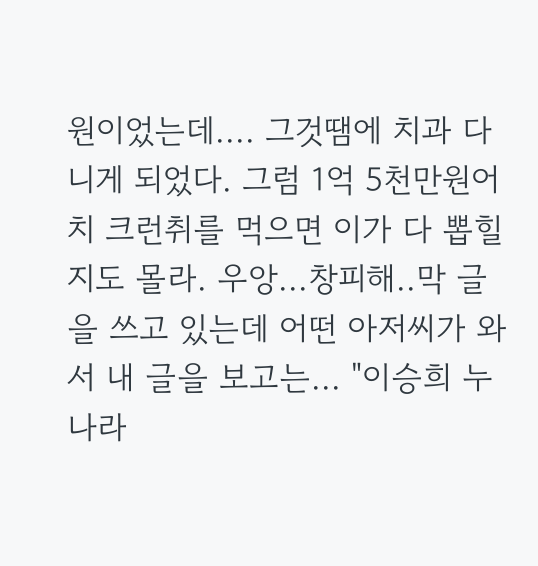원이었는데.... 그것땜에 치과 다니게 되었다. 그럼 1억 5천만원어치 크런취를 먹으면 이가 다 뽑힐지도 몰라. 우앙...창피해..막 글을 쓰고 있는데 어떤 아저씨가 와서 내 글을 보고는... "이승희 누나라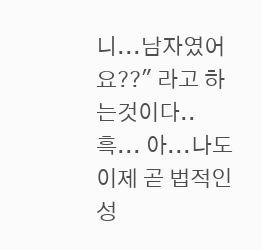니...남자였어요??" 라고 하는것이다..흑... 아...나도 이제 곧 법적인 성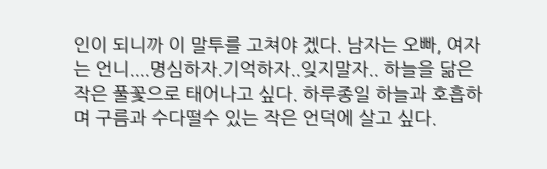인이 되니까 이 말투를 고쳐야 겠다. 남자는 오빠, 여자는 언니....명심하자.기억하자..잊지말자.. 하늘을 닮은 작은 풀꽃으로 태어나고 싶다. 하루종일 하늘과 호흡하며 구름과 수다떨수 있는 작은 언덕에 살고 싶다.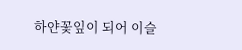하얀꽃잎이 되어 이슬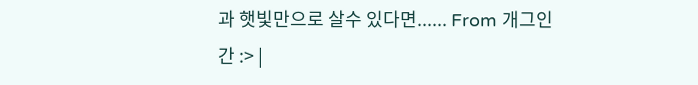과 햇빛만으로 살수 있다면...... From 개그인간 :> |